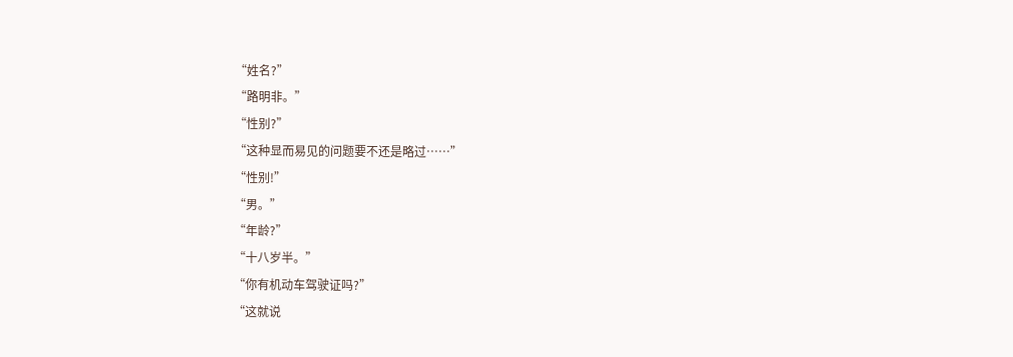“姓名?”
“路明非。”
“性别?”
“这种显而易见的问题要不还是略过……”
“性别!”
“男。”
“年龄?”
“十八岁半。”
“你有机动车驾驶证吗?”
“这就说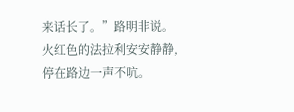来话长了。”路明非说。
火红色的法拉利安安静静,停在路边一声不吭。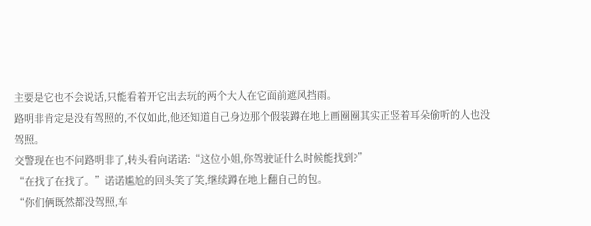主要是它也不会说话,只能看着开它出去玩的两个大人在它面前遮风挡雨。
路明非肯定是没有驾照的,不仅如此,他还知道自己身边那个假装蹲在地上画圈圈其实正竖着耳朵偷听的人也没驾照。
交警现在也不问路明非了,转头看向诺诺:“这位小姐,你驾驶证什么时候能找到?”
“在找了在找了。”诺诺尴尬的回头笑了笑,继续蹲在地上翻自己的包。
“你们俩既然都没驾照,车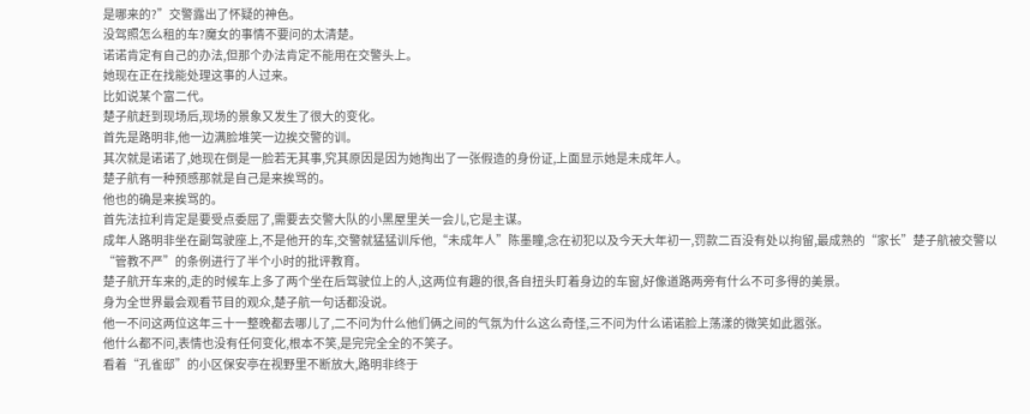是哪来的?”交警露出了怀疑的神色。
没驾照怎么租的车?魔女的事情不要问的太清楚。
诺诺肯定有自己的办法,但那个办法肯定不能用在交警头上。
她现在正在找能处理这事的人过来。
比如说某个富二代。
楚子航赶到现场后,现场的景象又发生了很大的变化。
首先是路明非,他一边满脸堆笑一边挨交警的训。
其次就是诺诺了,她现在倒是一脸若无其事,究其原因是因为她掏出了一张假造的身份证,上面显示她是未成年人。
楚子航有一种预感那就是自己是来挨骂的。
他也的确是来挨骂的。
首先法拉利肯定是要受点委屈了,需要去交警大队的小黑屋里关一会儿,它是主谋。
成年人路明非坐在副驾驶座上,不是他开的车,交警就猛猛训斥他,“未成年人”陈墨瞳,念在初犯以及今天大年初一,罚款二百没有处以拘留,最成熟的“家长”楚子航被交警以“管教不严”的条例进行了半个小时的批评教育。
楚子航开车来的,走的时候车上多了两个坐在后驾驶位上的人,这两位有趣的很,各自扭头盯着身边的车窗,好像道路两旁有什么不可多得的美景。
身为全世界最会观看节目的观众,楚子航一句话都没说。
他一不问这两位这年三十一整晚都去哪儿了,二不问为什么他们俩之间的气氛为什么这么奇怪,三不问为什么诺诺脸上荡漾的微笑如此嚣张。
他什么都不问,表情也没有任何变化,根本不笑,是完完全全的不笑子。
看着“孔雀邸”的小区保安亭在视野里不断放大,路明非终于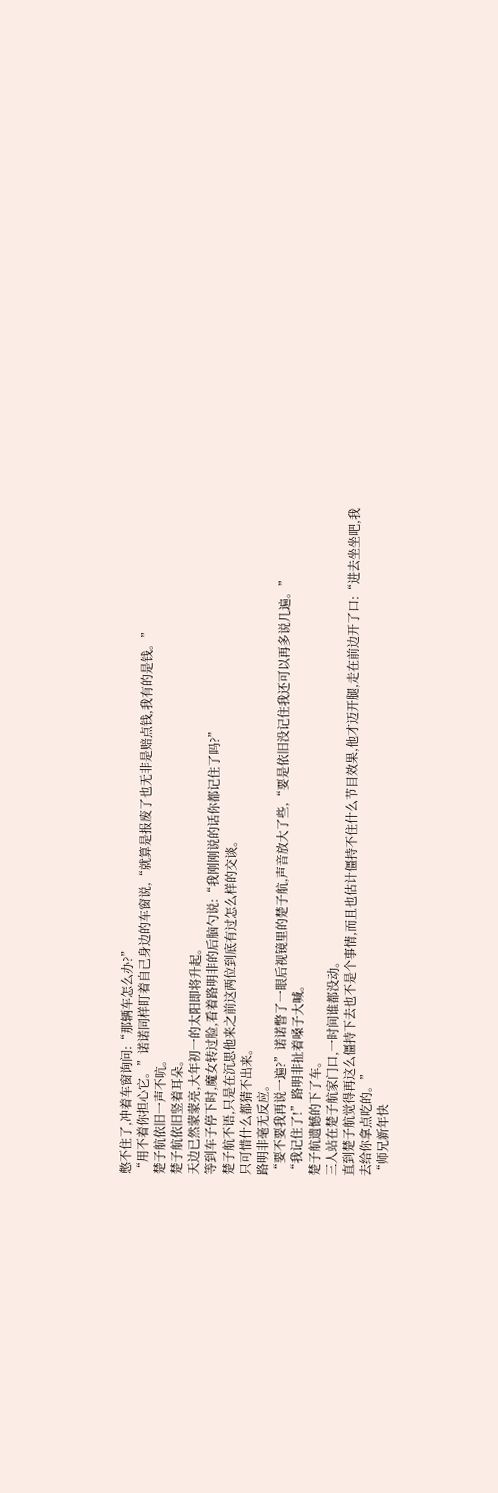憋不住了,冲着车窗询问:“那辆车怎么办?”
“用不着你担心它。”诺诺同样盯着自己身边的车窗说,“就算是报废了也无非是赔点钱,我有的是钱。”
楚子航依旧一声不吭。
楚子航依旧竖着耳朵。
天边已然蒙蒙亮,大年初一的太阳即将升起。
等到车子停下时,魔女转过脸,看着路明非的后脑勺说:“我刚刚说的话你都记住了吗?”
楚子航不语,只是在沉思他来之前这两位到底有过怎么样的交谈。
只可惜什么都猜不出来。
路明非毫无反应。
“要不要我再说一遍?”诺诺瞥了一眼后视镜里的楚子航,声音放大了些,“要是依旧没记住我还可以再多说几遍。”
“我记住了!”路明非扯着嗓子大喊。
楚子航遗憾的下了车。
三人站在楚子航家门口,一时间谁都没动。
直到楚子航觉得再这么僵持下去也不是个事情,而且也估计僵持不住什么节目效果,他才迈开腿,走在前边开了口:“进去坐坐吧,我去给你拿点吃的。”
“师兄新年快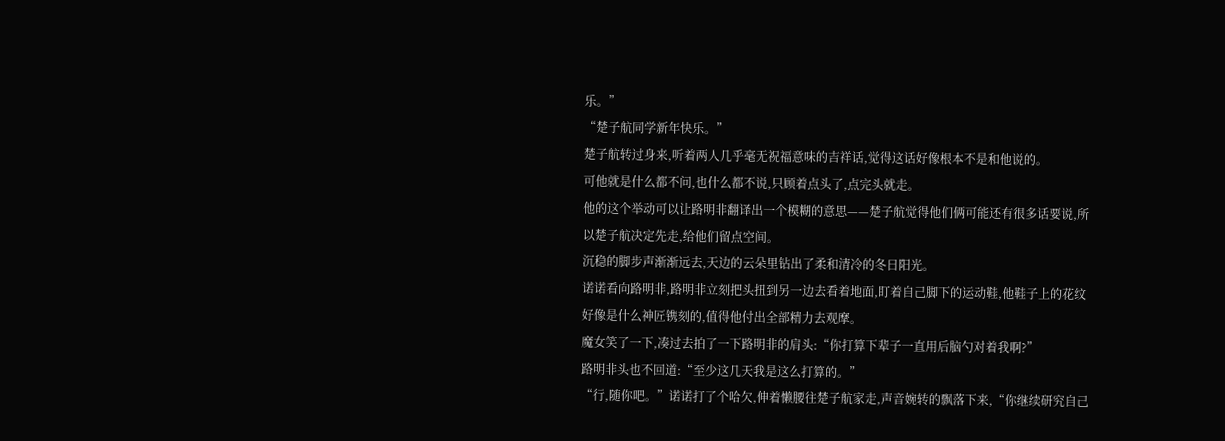乐。”
“楚子航同学新年快乐。”
楚子航转过身来,听着两人几乎毫无祝福意味的吉祥话,觉得这话好像根本不是和他说的。
可他就是什么都不问,也什么都不说,只顾着点头了,点完头就走。
他的这个举动可以让路明非翻译出一个模糊的意思——楚子航觉得他们俩可能还有很多话要说,所以楚子航决定先走,给他们留点空间。
沉稳的脚步声渐渐远去,天边的云朵里钻出了柔和清冷的冬日阳光。
诺诺看向路明非,路明非立刻把头扭到另一边去看着地面,盯着自己脚下的运动鞋,他鞋子上的花纹好像是什么神匠镌刻的,值得他付出全部精力去观摩。
魔女笑了一下,凑过去拍了一下路明非的肩头:“你打算下辈子一直用后脑勺对着我啊?”
路明非头也不回道:“至少这几天我是这么打算的。”
“行,随你吧。”诺诺打了个哈欠,伸着懒腰往楚子航家走,声音婉转的飘落下来,“你继续研究自己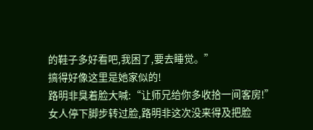的鞋子多好看吧,我困了,要去睡觉。”
搞得好像这里是她家似的!
路明非臭着脸大喊:“让师兄给你多收拾一间客房!”
女人停下脚步转过脸,路明非这次没来得及把脸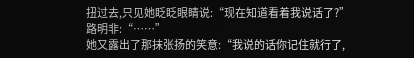扭过去,只见她眨眨眼睛说:“现在知道看着我说话了?”
路明非:“……”
她又露出了那抹张扬的笑意:“我说的话你记住就行了,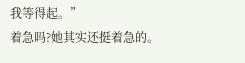我等得起。”
着急吗?她其实还挺着急的。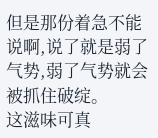但是那份着急不能说啊,说了就是弱了气势,弱了气势就会被抓住破绽。
这滋味可真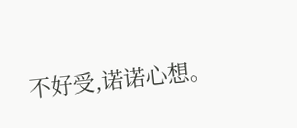不好受,诺诺心想。